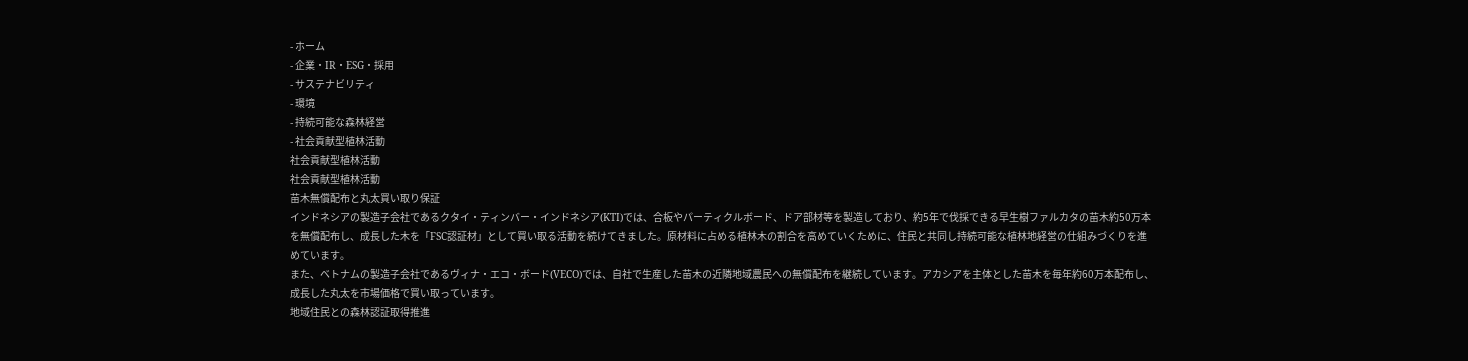- ホーム
- 企業・IR・ESG・採用
- サステナビリティ
- 環境
- 持続可能な森林経営
- 社会貢献型植林活動
社会貢献型植林活動
社会貢献型植林活動
苗木無償配布と丸太買い取り保証
インドネシアの製造子会社であるクタイ・ティンバー・インドネシア(KTI)では、合板やパーティクルボード、ドア部材等を製造しており、約5年で伐採できる早生樹ファルカタの苗木約50万本を無償配布し、成長した木を「FSC認証材」として買い取る活動を続けてきました。原材料に占める植林木の割合を高めていくために、住民と共同し持続可能な植林地経営の仕組みづくりを進めています。
また、ベトナムの製造子会社であるヴィナ・エコ・ボード(VECO)では、自社で生産した苗木の近隣地域農民への無償配布を継続しています。アカシアを主体とした苗木を毎年約60万本配布し、成長した丸太を市場価格で買い取っています。
地域住民との森林認証取得推進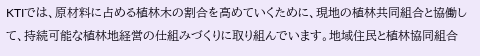KTIでは、原材料に占める植林木の割合を高めていくために、現地の植林共同組合と協働して、持続可能な植林地経営の仕組みづくりに取り組んでいます。地域住民と植林協同組合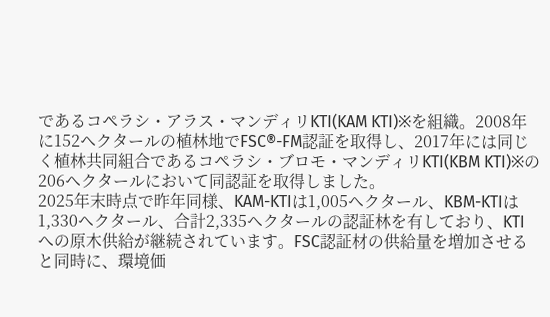であるコペラシ・アラス・マンディリKTI(KAM KTI)※を組織。2008年に152ヘクタールの植林地でFSC®-FM認証を取得し、2017年には同じく植林共同組合であるコペラシ・ブロモ・マンディリKTI(KBM KTI)※の206ヘクタールにおいて同認証を取得しました。
2025年末時点で昨年同様、KAM-KTIは1,005ヘクタール、KBM-KTIは1,330ヘクタール、合計2,335ヘクタールの認証林を有しており、KTIへの原木供給が継続されています。FSC認証材の供給量を増加させると同時に、環境価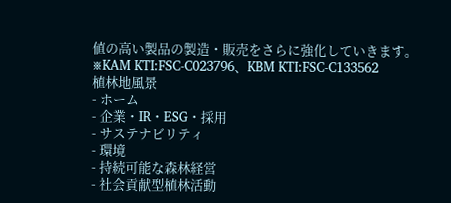値の高い製品の製造・販売をさらに強化していきます。
※KAM KTI:FSC-C023796、KBM KTI:FSC-C133562
植林地風景
- ホーム
- 企業・IR・ESG・採用
- サステナビリティ
- 環境
- 持続可能な森林経営
- 社会貢献型植林活動